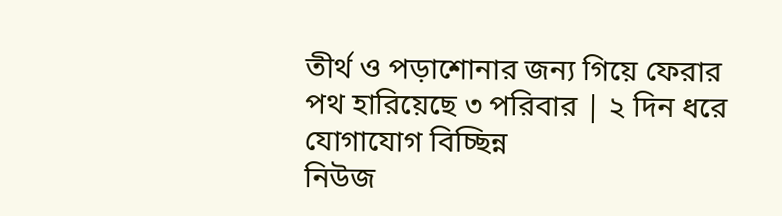তীর্থ ও পড়াশোনার জন্য গিয়ে ফেরার পথ হারিয়েছে ৩ পরিবার | ২ দিন ধরে যোগাযোগ বিচ্ছিন্ন
নিউজ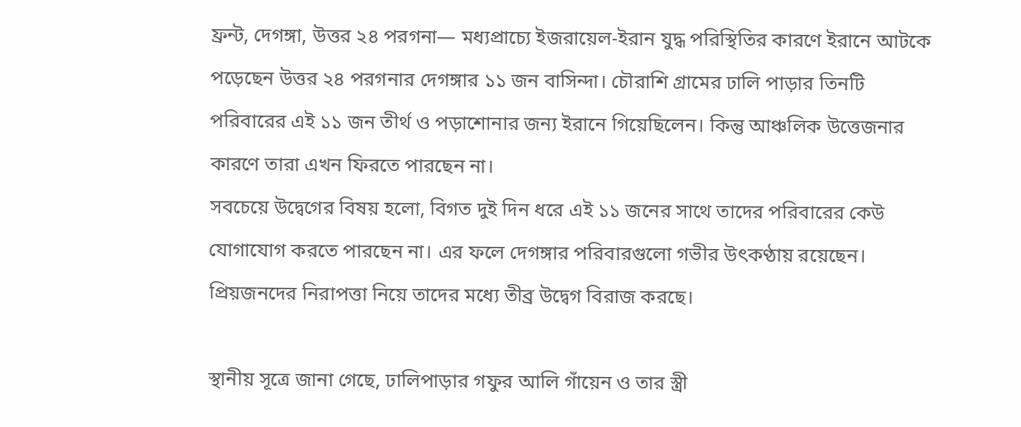ফ্রন্ট, দেগঙ্গা, উত্তর ২৪ পরগনা— মধ্যপ্রাচ্যে ইজরায়েল-ইরান যুদ্ধ পরিস্থিতির কারণে ইরানে আটকে পড়েছেন উত্তর ২৪ পরগনার দেগঙ্গার ১১ জন বাসিন্দা। চৌরাশি গ্রামের ঢালি পাড়ার তিনটি পরিবারের এই ১১ জন তীর্থ ও পড়াশোনার জন্য ইরানে গিয়েছিলেন। কিন্তু আঞ্চলিক উত্তেজনার কারণে তারা এখন ফিরতে পারছেন না।
সবচেয়ে উদ্বেগের বিষয় হলো, বিগত দুই দিন ধরে এই ১১ জনের সাথে তাদের পরিবারের কেউ যোগাযোগ করতে পারছেন না। এর ফলে দেগঙ্গার পরিবারগুলো গভীর উৎকণ্ঠায় রয়েছেন। প্রিয়জনদের নিরাপত্তা নিয়ে তাদের মধ্যে তীব্র উদ্বেগ বিরাজ করছে।

স্থানীয় সূত্রে জানা গেছে, ঢালিপাড়ার গফুর আলি গাঁয়েন ও তার স্ত্রী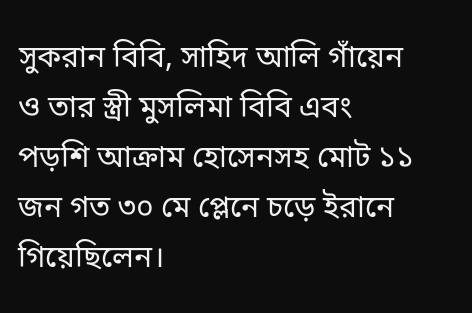সুকরান বিবি, সাহিদ আলি গাঁয়েন ও তার স্ত্রী মুসলিমা বিবি এবং পড়শি আক্রাম হোসেনসহ মোট ১১ জন গত ৩০ মে প্লেনে চড়ে ইরানে গিয়েছিলেন।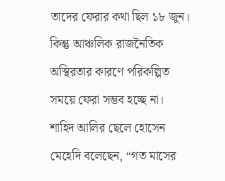তাদের ফেরার কথা ছিল ১৮ জুন। কিন্তু আঞ্চলিক রাজনৈতিক অস্থিরতার কারণে পরিকল্পিত সময়ে ফেরা সম্ভব হচ্ছে না।
শাহিদ আলির ছেলে হোসেন মেহেদি বলেছেন, “গত মাসের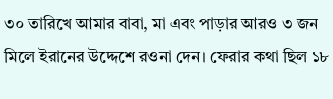৩০ তারিখে আমার বাবা, মা এবং পাড়ার আরও ৩ জন মিলে ইরানের উদ্দেশে রওনা দেন। ফেরার কথা ছিল ১৮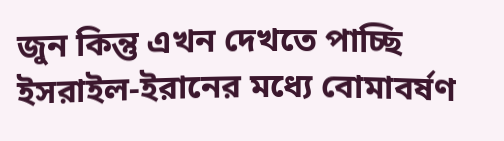জুন কিন্তু এখন দেখতে পাচ্ছি ইসরাইল-ইরানের মধ্যে বোমাবর্ষণ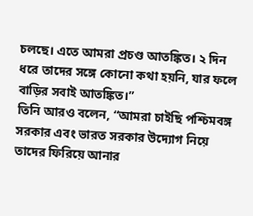চলছে। এতে আমরা প্রচণ্ড আতঙ্কিত। ২ দিন ধরে তাদের সঙ্গে কোনো কথা হয়নি, যার ফলে বাড়ির সবাই আতঙ্কিত।”
তিনি আরও বলেন, “আমরা চাইছি পশ্চিমবঙ্গ সরকার এবং ভারত সরকার উদ্যোগ নিয়ে তাদের ফিরিয়ে আনার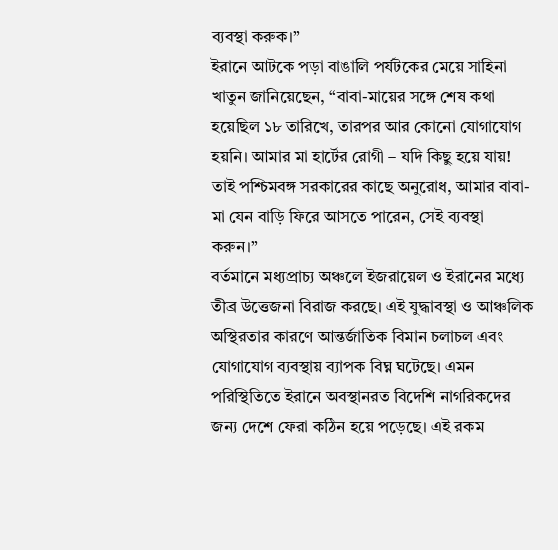ব্যবস্থা করুক।”
ইরানে আটকে পড়া বাঙালি পর্যটকের মেয়ে সাহিনা খাতুন জানিয়েছেন, “বাবা-মায়ের সঙ্গে শেষ কথা হয়েছিল ১৮ তারিখে, তারপর আর কোনো যোগাযোগ হয়নি। আমার মা হার্টের রোগী – যদি কিছু হয়ে যায়! তাই পশ্চিমবঙ্গ সরকারের কাছে অনুরোধ, আমার বাবা-মা যেন বাড়ি ফিরে আসতে পারেন, সেই ব্যবস্থা করুন।”
বর্তমানে মধ্যপ্রাচ্য অঞ্চলে ইজরায়েল ও ইরানের মধ্যে তীব্র উত্তেজনা বিরাজ করছে। এই যুদ্ধাবস্থা ও আঞ্চলিক অস্থিরতার কারণে আন্তর্জাতিক বিমান চলাচল এবং যোগাযোগ ব্যবস্থায় ব্যাপক বিঘ্ন ঘটেছে। এমন পরিস্থিতিতে ইরানে অবস্থানরত বিদেশি নাগরিকদের জন্য দেশে ফেরা কঠিন হয়ে পড়েছে। এই রকম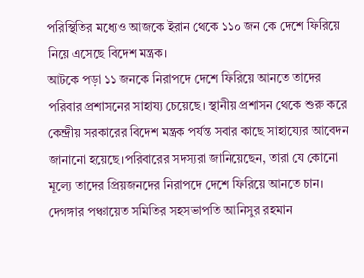পরিস্থিতির মধ্যেও আজকে ইরান থেকে ১১০ জন কে দেশে ফিরিয়ে নিয়ে এসেছে বিদেশ মন্ত্রক।
আটকে পড়া ১১ জনকে নিরাপদে দেশে ফিরিয়ে আনতে তাদের পরিবার প্রশাসনের সাহায্য চেয়েছে। স্থানীয় প্রশাসন থেকে শুরু করে কেন্দ্রীয় সরকারের বিদেশ মন্ত্রক পর্যন্ত সবার কাছে সাহায্যের আবেদন জানানো হয়েছে।পরিবারের সদস্যরা জানিয়েছেন, তারা যে কোনো মূল্যে তাদের প্রিয়জনদের নিরাপদে দেশে ফিরিয়ে আনতে চান।
দেগঙ্গার পঞ্চায়েত সমিতির সহসভাপতি আনিসুর রহমান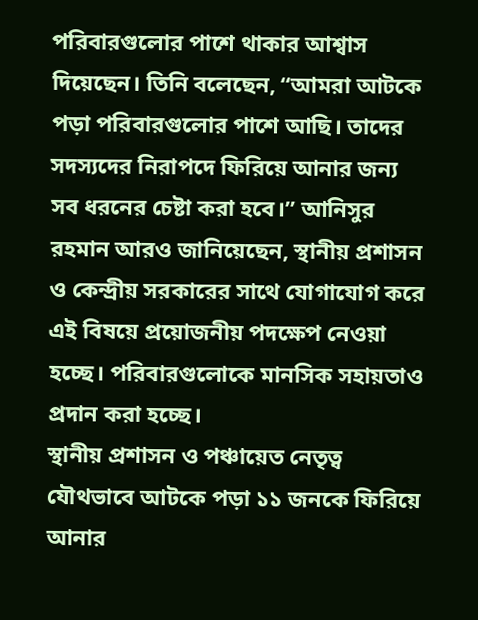পরিবারগুলোর পাশে থাকার আশ্বাস দিয়েছেন। তিনি বলেছেন, “আমরা আটকে পড়া পরিবারগুলোর পাশে আছি। তাদের সদস্যদের নিরাপদে ফিরিয়ে আনার জন্য সব ধরনের চেষ্টা করা হবে।” আনিসুর রহমান আরও জানিয়েছেন, স্থানীয় প্রশাসন ও কেন্দ্রীয় সরকারের সাথে যোগাযোগ করে এই বিষয়ে প্রয়োজনীয় পদক্ষেপ নেওয়া হচ্ছে। পরিবারগুলোকে মানসিক সহায়তাও প্রদান করা হচ্ছে।
স্থানীয় প্রশাসন ও পঞ্চায়েত নেতৃত্ব যৌথভাবে আটকে পড়া ১১ জনকে ফিরিয়ে আনার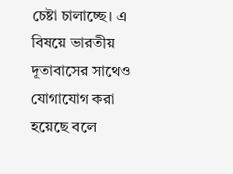চেষ্টা চালাচ্ছে। এ বিষয়ে ভারতীয় দূতাবাসের সাথেও যোগাযোগ করা হয়েছে বলে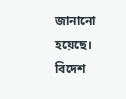জানানো হয়েছে। বিদেশ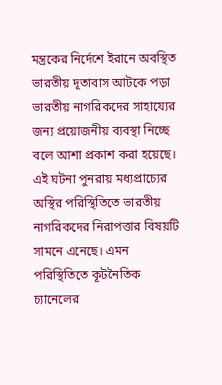মন্ত্রকের নির্দেশে ইরানে অবস্থিত ভারতীয় দূতাবাস আটকে পড়া ভারতীয় নাগরিকদের সাহায্যের জন্য প্রয়োজনীয় ব্যবস্থা নিচ্ছে বলে আশা প্রকাশ করা হয়েছে।
এই ঘটনা পুনরায় মধ্যপ্রাচ্যের অস্থির পরিস্থিতিতে ভারতীয় নাগরিকদের নিরাপত্তার বিষয়টি সামনে এনেছে। এমন পরিস্থিতিতে কূটনৈতিক চ্যানেলের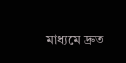মাধ্যমে দ্রুত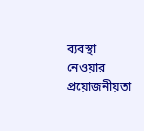ব্যবস্থা নেওয়ার প্রয়োজনীয়তা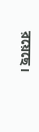রয়েছে।